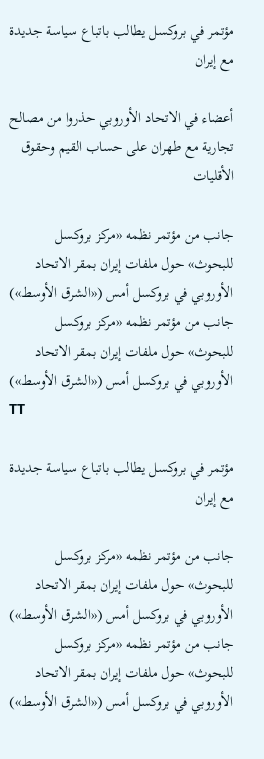مؤتمر في بروكسل يطالب باتباع سياسة جديدة مع إيران

أعضاء في الاتحاد الأوروبي حذروا من مصالح تجارية مع طهران على حساب القيم وحقوق الأقليات

جانب من مؤتمر نظمه «مركز بروكسل للبحوث» حول ملفات إيران بمقر الاتحاد الأوروبي في بروكسل أمس («الشرق الأوسط»)
جانب من مؤتمر نظمه «مركز بروكسل للبحوث» حول ملفات إيران بمقر الاتحاد الأوروبي في بروكسل أمس («الشرق الأوسط»)
TT

مؤتمر في بروكسل يطالب باتباع سياسة جديدة مع إيران

جانب من مؤتمر نظمه «مركز بروكسل للبحوث» حول ملفات إيران بمقر الاتحاد الأوروبي في بروكسل أمس («الشرق الأوسط»)
جانب من مؤتمر نظمه «مركز بروكسل للبحوث» حول ملفات إيران بمقر الاتحاد الأوروبي في بروكسل أمس («الشرق الأوسط»)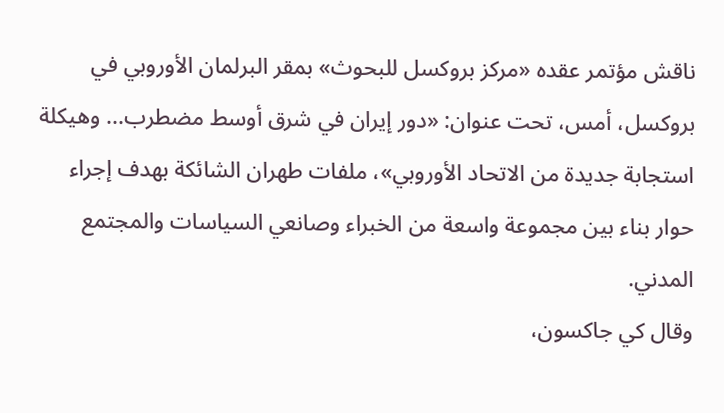ناقش مؤتمر عقده «مركز بروكسل للبحوث» بمقر البرلمان الأوروبي في بروكسل، أمس، تحت عنوان: «دور إيران في شرق أوسط مضطرب... وهيكلة استجابة جديدة من الاتحاد الأوروبي»، ملفات طهران الشائكة بهدف إجراء حوار بناء بين مجموعة واسعة من الخبراء وصانعي السياسات والمجتمع المدني.
وقال كي جاكسون،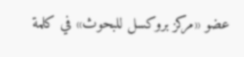عضو «مركز بروكسل للبحوث» في كلمة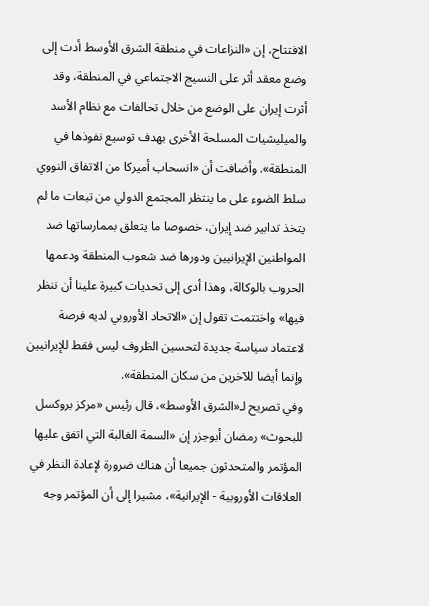الافتتاح، إن «النزاعات في منطقة الشرق الأوسط أدت إلى وضع معقد أثر على النسيج الاجتماعي في المنطقة، وقد أثرت إيران على الوضع من خلال تحالفات مع نظام الأسد والميليشيات المسلحة الأخرى بهدف توسيع نفوذها في المنطقة». وأضافت أن «انسحاب أميركا من الاتفاق النووي سلط الضوء على ما ينتظر المجتمع الدولي من تبعات ما لم يتخذ تدابير ضد إيران، خصوصا ما يتعلق بممارساتها ضد المواطنين الإيرانيين ودورها ضد شعوب المنطقة ودعمها الحروب بالوكالة، وهذا أدى إلى تحديات كبيرة علينا أن ننظر فيها» واختتمت تقول إن «الاتحاد الأوروبي لديه فرصة لاعتماد سياسة جديدة لتحسين الظروف ليس فقط للإيرانيين وإنما أيضا للآخرين من سكان المنطقة».
وفي تصريح لـ«الشرق الأوسط»، قال رئيس «مركز بروكسل للبحوث» رمضان أبوجزر إن «السمة الغالبة التي اتفق عليها المؤتمر والمتحدثون جميعا أن هناك ضرورة لإعادة النظر في العلاقات الأوروبية - الإيرانية»، مشيرا إلى أن المؤتمر وجه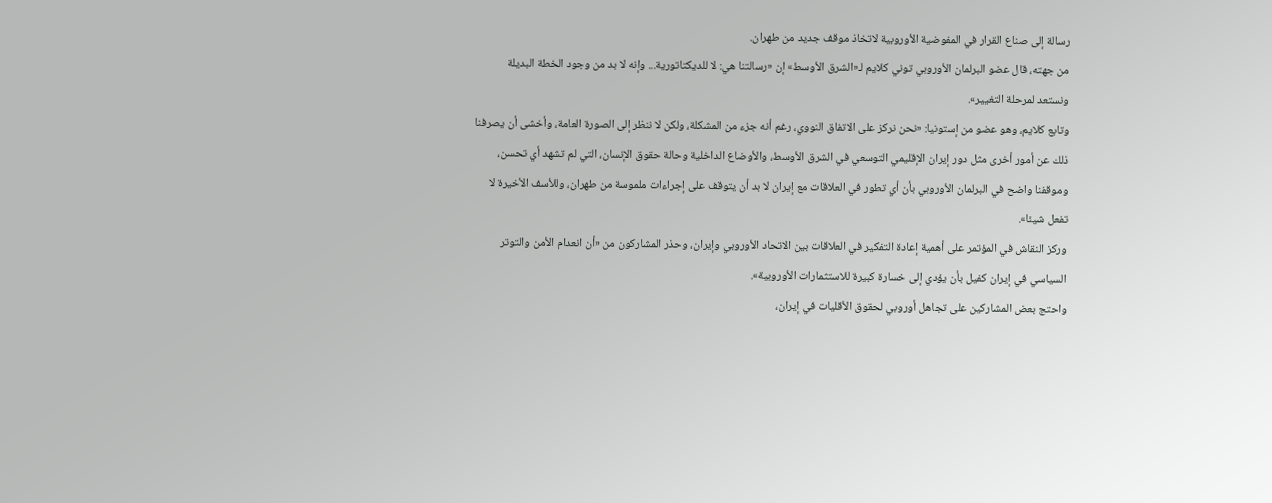رسالة إلى صناع القرار في المفوضية الأوروبية لاتخاذ موقف جديد من طهران.
من جهته، قال عضو البرلمان الأوروبي توني كلايم لـ«الشرق الأوسط» إن «رسالتنا هي: لا للديكتاتورية... وإنه لا بد من وجود الخطة البديلة ونستعد لمرحلة التغيير».
وتابع كلايم، وهو عضو من إستونيا: «نحن نركز على الاتفاق النووي، رغم أنه جزء من المشكلة، ولكن لا ننظر إلى الصورة العامة، وأخشى أن يصرفنا ذلك عن أمور أخرى مثل دور إيران الإقليمي التوسعي في الشرق الأوسط، والأوضاع الداخلية وحالة حقوق الإنسان، التي لم تشهد أي تحسن، وموقفنا واضح في البرلمان الأوروبي بأن أي تطور في العلاقات مع إيران لا بد أن يتوقف على إجراءات ملموسة من طهران، وللأسف الأخيرة لا تفعل شيئا».
وركز النقاش في المؤتمر على أهمية إعادة التفكير في العلاقات بين الاتحاد الأوروبي وإيران، وحذر المشاركون من «أن انعدام الأمن والتوتر السياسي في إيران كفيل بأن يؤدي إلى خسارة كبيرة للاستثمارات الأوروبية».
واحتج بعض المشاركين على تجاهل أوروبي لحقوق الأقليات في إيران،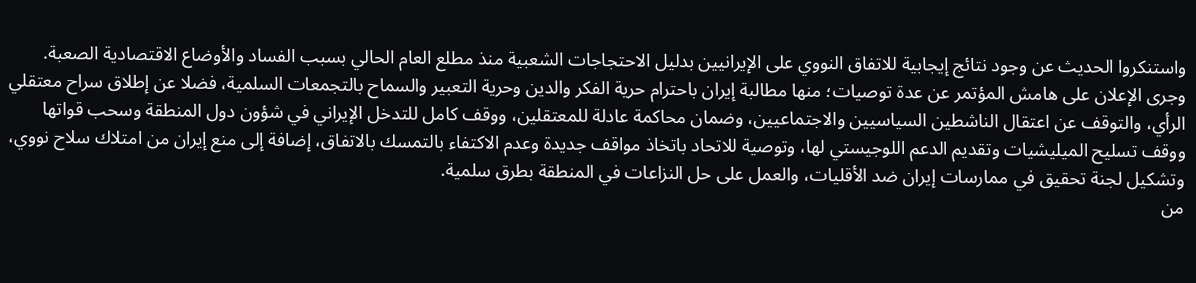واستنكروا الحديث عن وجود نتائج إيجابية للاتفاق النووي على الإيرانيين بدليل الاحتجاجات الشعبية منذ مطلع العام الحالي بسبب الفساد والأوضاع الاقتصادية الصعبة.
وجرى الإعلان على هامش المؤتمر عن عدة توصيات؛ منها مطالبة إيران باحترام حرية الفكر والدين وحرية التعبير والسماح بالتجمعات السلمية، فضلا عن إطلاق سراح معتقلي الرأي، والتوقف عن اعتقال الناشطين السياسيين والاجتماعيين، وضمان محاكمة عادلة للمعتقلين، ووقف كامل للتدخل الإيراني في شؤون دول المنطقة وسحب قواتها ووقف تسليح الميليشيات وتقديم الدعم اللوجيستي لها، وتوصية للاتحاد باتخاذ مواقف جديدة وعدم الاكتفاء بالتمسك بالاتفاق، إضافة إلى منع إيران من امتلاك سلاح نووي، وتشكيل لجنة تحقيق في ممارسات إيران ضد الأقليات، والعمل على حل النزاعات في المنطقة بطرق سلمية.
من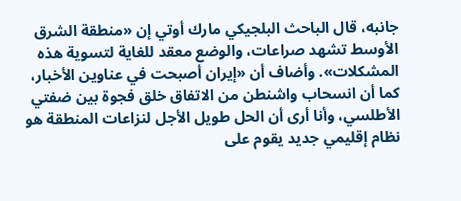جانبه، قال الباحث البلجيكي مارك أوتي إن «منطقة الشرق الأوسط تشهد صراعات، والوضع معقد للغاية لتسوية هذه المشكلات». وأضاف أن «إيران أصبحت في عناوين الأخبار، كما أن انسحاب واشنطن من الاتفاق خلق فجوة بين ضفتي الأطلسي، وأنا أرى أن الحل طويل الأجل لنزاعات المنطقة هو نظام إقليمي جديد يقوم على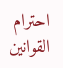احترام القوانين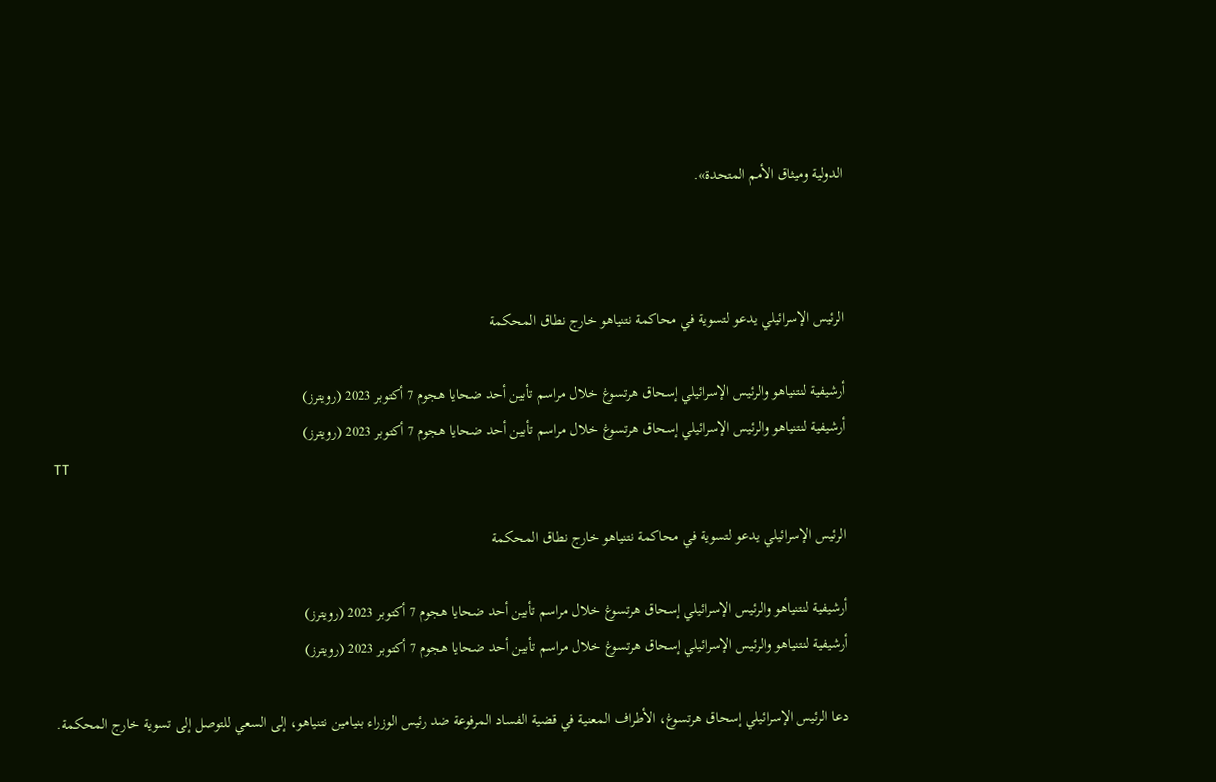الدولية وميثاق الأمم المتحدة».



الرئيس الإسرائيلي يدعو لتسوية في محاكمة نتنياهو خارج نطاق المحكمة

أرشيفية لنتنياهو والرئيس الإسرائيلي إسحاق هرتسوغ خلال مراسم تأبين أحد ضحايا هجوم 7 أكتوبر 2023 (رويترز)
أرشيفية لنتنياهو والرئيس الإسرائيلي إسحاق هرتسوغ خلال مراسم تأبين أحد ضحايا هجوم 7 أكتوبر 2023 (رويترز)
TT

الرئيس الإسرائيلي يدعو لتسوية في محاكمة نتنياهو خارج نطاق المحكمة

أرشيفية لنتنياهو والرئيس الإسرائيلي إسحاق هرتسوغ خلال مراسم تأبين أحد ضحايا هجوم 7 أكتوبر 2023 (رويترز)
أرشيفية لنتنياهو والرئيس الإسرائيلي إسحاق هرتسوغ خلال مراسم تأبين أحد ضحايا هجوم 7 أكتوبر 2023 (رويترز)

دعا الرئيس الإسرائيلي إسحاق هرتسوغ، الأطراف المعنية في قضية الفساد المرفوعة ضد رئيس الوزراء بنيامين نتنياهو، إلى السعي للتوصل إلى تسوية خارج المحكمة.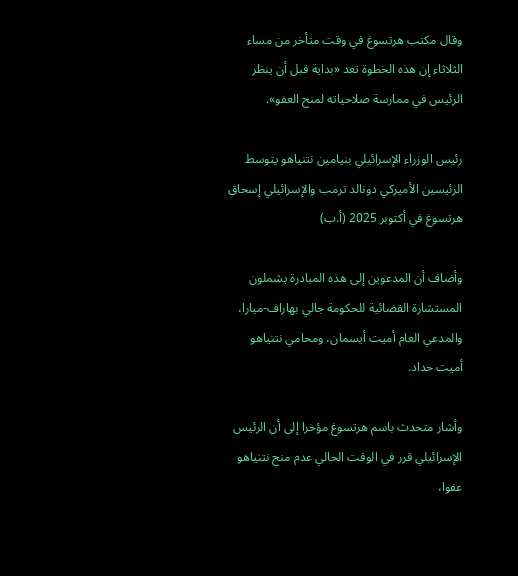وقال مكتب هرتسوغ في وقت متأخر من مساء الثلاثاء إن هذه الخطوة تعد «بداية قبل أن ينظر الرئيس في ممارسة صلاحياته لمنح العفو».

رئيس الوزراء الإسرائيلي بنيامين نتنياهو يتوسط الرئيسين الأميركي دونالد ترمب والإسرائيلي إسحاق هرتسوغ في أكتوبر 2025 (أ.ب)

وأضاف أن المدعوين إلى هذه المبادرة يشملون المستشارة القضائية للحكومة جالي بهاراف-ميارا، والمدعي العام أميت أيسمان، ومحامي نتنياهو أميت حداد.

وأشار متحدث باسم هرتسوغ مؤخرا إلى أن الرئيس الإسرائيلي قرر في الوقت الحالي عدم منح نتنياهو عفوا،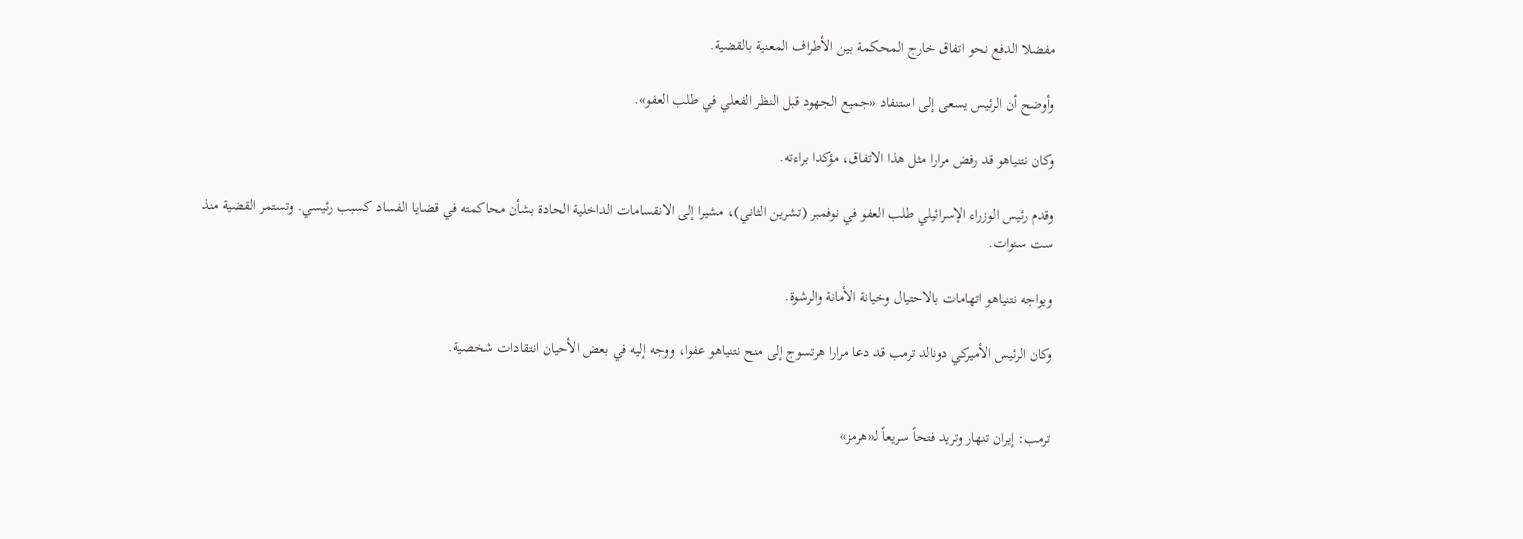مفضلا الدفع نحو اتفاق خارج المحكمة بين الأطراف المعنية بالقضية.

وأوضح أن الرئيس يسعى إلى استنفاد «جميع الجهود قبل النظر الفعلي في طلب العفو».

وكان نتنياهو قد رفض مرارا مثل هذا الاتفاق، مؤكدا براءته.

وقدم رئيس الوزراء الإسرائيلي طلب العفو في نوفمبر (تشرين الثاني)، مشيرا إلى الانقسامات الداخلية الحادة بشأن محاكمته في قضايا الفساد كسبب رئيسي. وتستمر القضية منذ ست سنوات.

ويواجه نتنياهو اتهامات بالاحتيال وخيانة الأمانة والرشوة.

وكان الرئيس الأميركي دونالد ترمب قد دعا مرارا هرتسوج إلى منح نتنياهو عفوا، ووجه إليه في بعض الأحيان انتقادات شخصية.


ترمب: إيران تنهار وتريد فتحاً سريعاً لـ«هرمز»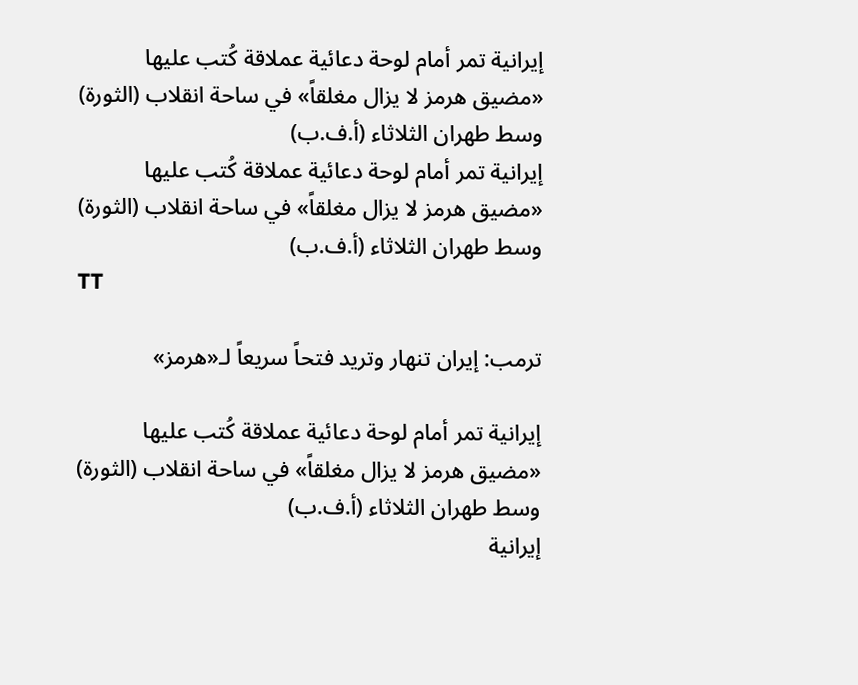إيرانية تمر أمام لوحة دعائية عملاقة كُتب عليها «مضيق هرمز لا يزال مغلقاً» في ساحة انقلاب (الثورة) وسط طهران الثلاثاء (أ.ف.ب)
إيرانية تمر أمام لوحة دعائية عملاقة كُتب عليها «مضيق هرمز لا يزال مغلقاً» في ساحة انقلاب (الثورة) وسط طهران الثلاثاء (أ.ف.ب)
TT

ترمب: إيران تنهار وتريد فتحاً سريعاً لـ«هرمز»

إيرانية تمر أمام لوحة دعائية عملاقة كُتب عليها «مضيق هرمز لا يزال مغلقاً» في ساحة انقلاب (الثورة) وسط طهران الثلاثاء (أ.ف.ب)
إيرانية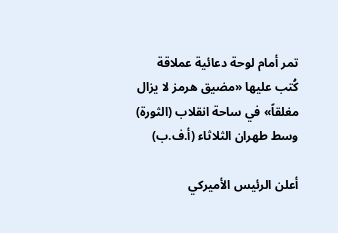تمر أمام لوحة دعائية عملاقة كُتب عليها «مضيق هرمز لا يزال مغلقاً» في ساحة انقلاب (الثورة) وسط طهران الثلاثاء (أ.ف.ب)

أعلن الرئيس الأميركي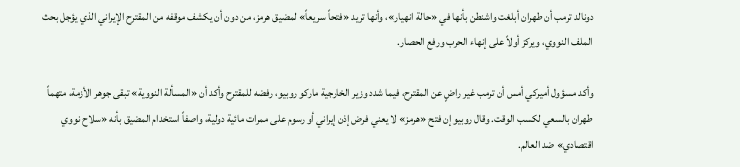دونالد ترمب أن طهران أبلغت واشنطن بأنها في «حالة انهيار»، وأنها تريد «فتحاً سريعاً» لمضيق هرمز، من دون أن يكشف موقفه من المقترح الإيراني الذي يؤجل بحث الملف النووي، ويركز أولاً على إنهاء الحرب ورفع الحصار.

وأكد مسؤول أميركي أمس أن ترمب غير راضٍ عن المقترح، فيما شدد وزير الخارجية ماركو روبيو، رفضه للمقترح وأكد أن «المسألة النووية» تبقى جوهر الأزمة، متهماً طهران بالسعي لكسب الوقت. وقال روبيو إن فتح «هرمز» لا يعني فرض إذن إيراني أو رسوم على ممرات مائية دولية، واصفاً استخدام المضيق بأنه «سلاح نووي اقتصادي» ضد العالم.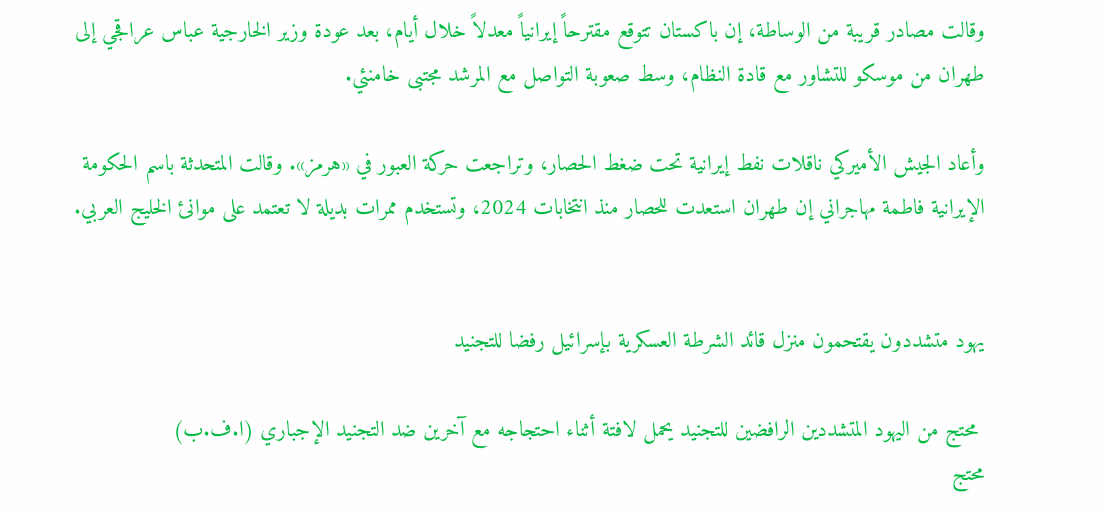وقالت مصادر قريبة من الوساطة، إن باكستان تتوقع مقترحاً إيرانياً معدلاً خلال أيام، بعد عودة وزير الخارجية عباس عراقجي إلى طهران من موسكو للتشاور مع قادة النظام، وسط صعوبة التواصل مع المرشد مجتبى خامنئي.

وأعاد الجيش الأميركي ناقلات نفط إيرانية تحت ضغط الحصار، وتراجعت حركة العبور في «هرمز». وقالت المتحدثة باسم الحكومة الإيرانية فاطمة مهاجراني إن طهران استعدت للحصار منذ انتخابات 2024، وتستخدم ممرات بديلة لا تعتمد على موانئ الخليج العربي.


يهود متشددون يقتحمون منزل قائد الشرطة العسكرية بإسرائيل رفضا للتجنيد

 محتج من اليهود المتشددين الرافضين للتجنيد يحمل لافتة أثناء احتجاجه مع آخرين ضد التجنيد الإجباري (ا.ف.ب)
محتج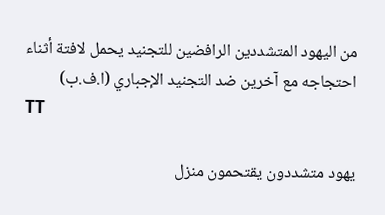من اليهود المتشددين الرافضين للتجنيد يحمل لافتة أثناء احتجاجه مع آخرين ضد التجنيد الإجباري (ا.ف.ب)
TT

يهود متشددون يقتحمون منزل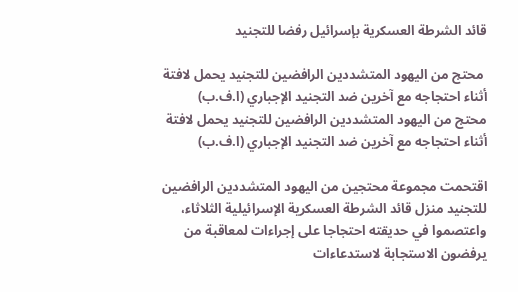قائد الشرطة العسكرية بإسرائيل رفضا للتجنيد

 محتج من اليهود المتشددين الرافضين للتجنيد يحمل لافتة أثناء احتجاجه مع آخرين ضد التجنيد الإجباري (ا.ف.ب)
محتج من اليهود المتشددين الرافضين للتجنيد يحمل لافتة أثناء احتجاجه مع آخرين ضد التجنيد الإجباري (ا.ف.ب)

اقتحمت مجموعة محتجين من اليهود المتشددين الرافضين للتجنيد منزل قائد الشرطة العسكرية الإسرائيلية الثلاثاء، واعتصموا في حديقته احتجاجا على إجراءات لمعاقبة من يرفضون الاستجابة لاستدعاءات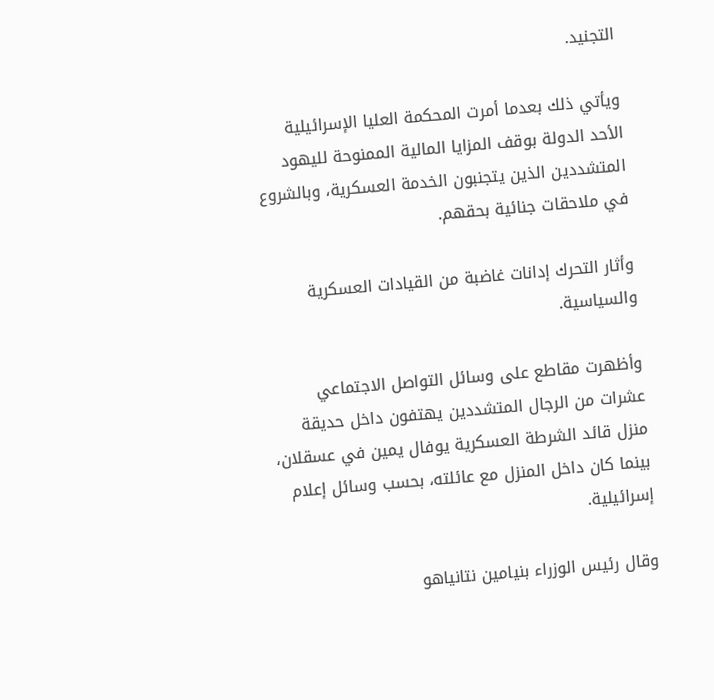التجنيد.

ويأتي ذلك بعدما أمرت المحكمة العليا الإسرائيلية الأحد الدولة بوقف المزايا المالية الممنوحة لليهود المتشددين الذين يتجنبون الخدمة العسكرية، وبالشروع في ملاحقات جنائية بحقهم.

وأثار التحرك إدانات غاضبة من القيادات العسكرية والسياسية.

وأظهرت مقاطع على وسائل التواصل الاجتماعي عشرات من الرجال المتشددين يهتفون داخل حديقة منزل قائد الشرطة العسكرية يوفال يمين في عسقلان، بينما كان داخل المنزل مع عائلته، بحسب وسائل إعلام إسرائيلية.

وقال رئيس الوزراء بنيامين نتانياهو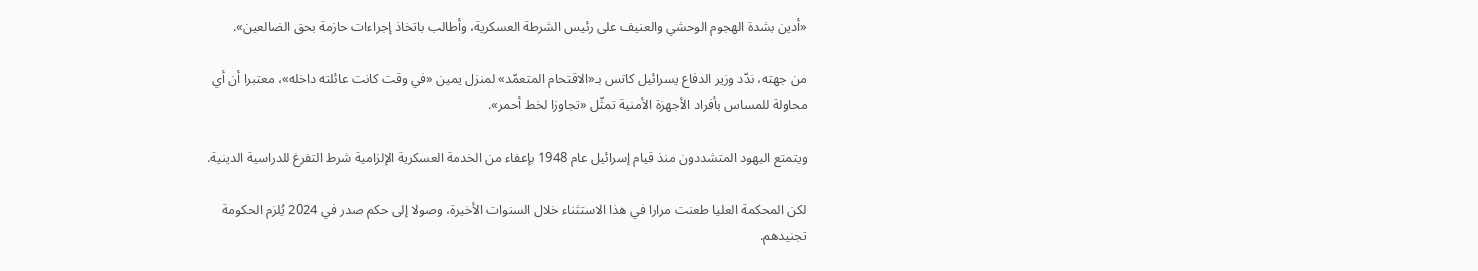«أدين بشدة الهجوم الوحشي والعنيف على رئيس الشرطة العسكرية، وأطالب باتخاذ إجراءات حازمة بحق الضالعين».

من جهته، ندّد وزير الدفاع يسرائيل كاتس بـ«الاقتحام المتعمّد» لمنزل يمين «في وقت كانت عائلته داخله»، معتبرا أن أي محاولة للمساس بأفراد الأجهزة الأمنية تمثّل «تجاوزا لخط أحمر».

ويتمتع اليهود المتشددون منذ قيام إسرائيل عام 1948 بإعفاء من الخدمة العسكرية الإلزامية شرط التفرغ للدراسية الدينية.

لكن المحكمة العليا طعنت مرارا في هذا الاستثناء خلال السنوات الأخيرة، وصولا إلى حكم صدر في 2024 يُلزم الحكومة تجنيدهم.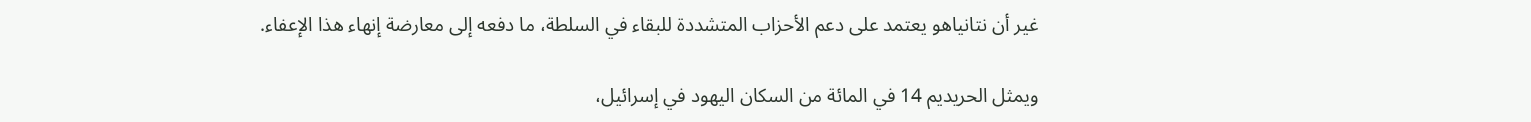غير أن نتانياهو يعتمد على دعم الأحزاب المتشددة للبقاء في السلطة، ما دفعه إلى معارضة إنهاء هذا الإعفاء.

ويمثل الحريديم 14 في المائة من السكان اليهود في إسرائيل،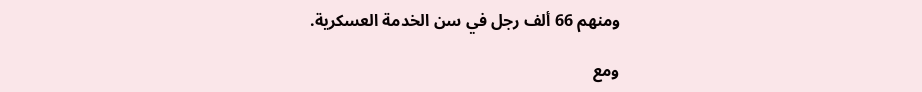ومنهم 66 ألف رجل في سن الخدمة العسكرية.

ومع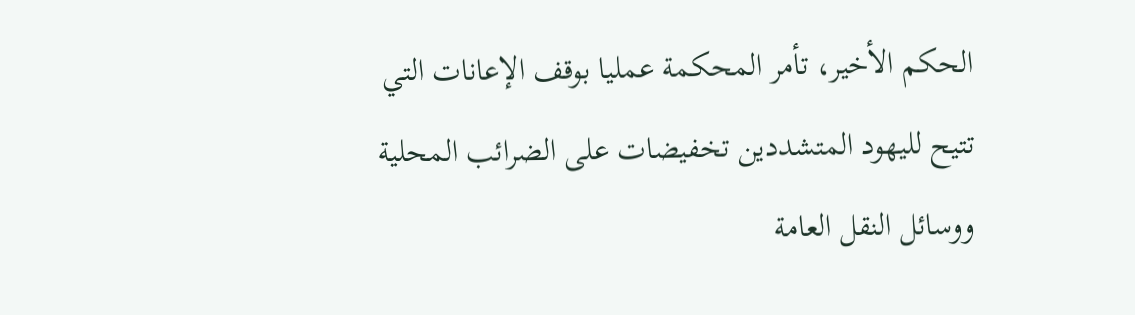الحكم الأخير، تأمر المحكمة عمليا بوقف الإعانات التي تتيح لليهود المتشددين تخفيضات على الضرائب المحلية ووسائل النقل العامة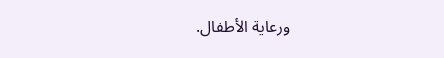ورعاية الأطفال.